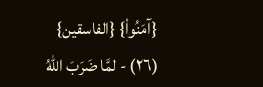{آمَنُواْ} {الفاسقين}
(٢٦) - لمَّا ضَرَبَ اللهُ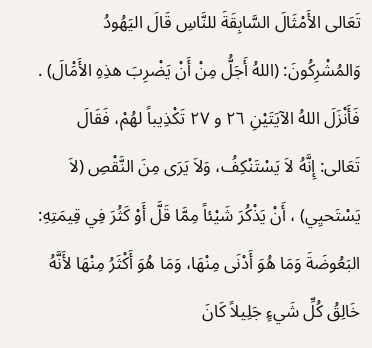تَعَالى الأَمْثَالَ السَّابِقَةَ للنَّاسِ قَالَ اليَهُودُ وَالمُشْرِكُونَ: (اللهُ أَجَلُّ مِنْ أَنْ يَضْرِبَ هذِهِ الأَمَْالَ) . فَأَنْزَلَ اللهُ الآيَتَيْنِ ٢٦ و ٢٧ تَكْذِيباً لهُمْ، فَقَالَ تَعَالى: إِنَّهُ لاَ يَسْتَنْكِفُ، وَلاَ يَرَى مِنَ النَّقْصِ (لاَ يَسْتَحيِي) ، أَنْ يَذْكُرَ شَيْئاً مِمَّا قَلَّ أَوْ كَثُرَ فِي قِيمَتِهِ: البَعُوضَةَ وَمَا هُوَ أَدْنَى مِنْهَا، وَمَا هُوَ أَكْثَرُ مِنْهَا لأَنَّهُ خَالِقُ كُلِّ شَيءٍ جَلِيلاً كَانَ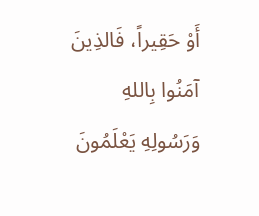أَوْ حَقِيراً، فَالذِينَ آمَنُوا بِاللهِ وَرَسُولِهِ يَعْلَمُونَ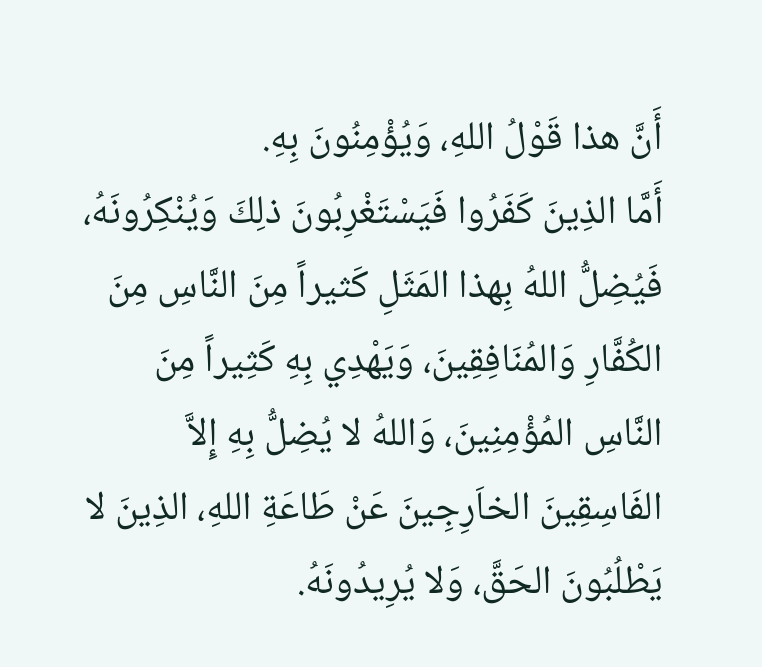أَنَّ هذا قَوْلُ اللهِ، وَيُؤْمِنُونَ بِهِ.
أَمَّا الذِينَ كَفَرُوا فَيَسْتَغْرِبُونَ ذلِكَ وَيُنْكِرُونَهُ، فَيُضِلُّ اللهُ بِهذا المَثَلِ كَثيراً مِنَ النَّاسِ مِنَ الكُفَّارِ وَالمُنَافِقِينَ، وَيَهْدِي بِهِ كَثِيراً مِنَ النَّاسِ المُؤْمِنِينَ، وَاللهُ لا يُضِلُّ بِهِ إِلاَّ الفَاسِقِينَ الخاَرِجِينَ عَنْ طَاعَةِ اللهِ، الذِينَ لا يَطْلُبُونَ الحَقَّ، وَلا يُرِيدُونَهُ.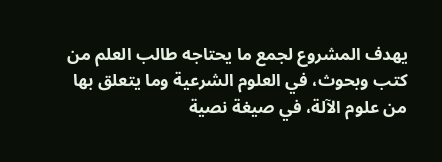يهدف المشروع لجمع ما يحتاجه طالب العلم من كتب وبحوث، في العلوم الشرعية وما يتعلق بها من علوم الآلة، في صيغة نصية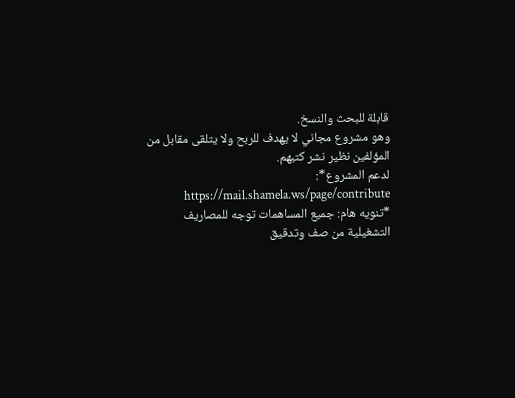قابلة للبحث والنسخ.
وهو مشروع مجاني لا يهدف للربح ولا يتلقى مقابل من المؤلفين نظير نشر كتبهم.
لدعم المشروع*: https://mail.shamela.ws/page/contribute
*تنويه هام: جميع المساهمات توجه للمصاريف التشغيلية من صف وتدقيق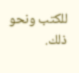للكتب ونحو ذلك.